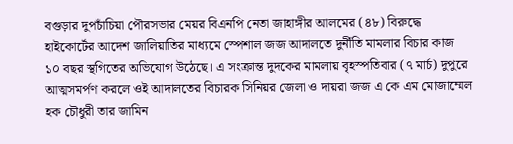বগুড়ার দুপচাঁচিয়া পৌরসভার মেয়র বিএনপি নেতা জাহাঙ্গীর আলমের (৪৮) বিরুদ্ধে হাইকোর্টের আদেশ জালিয়াতির মাধ্যমে স্পেশাল জজ আদালতে দুর্নীতি মামলার বিচার কাজ ১০ বছর স্থগিতের অভিযোগ উঠেছে। এ সংক্রান্ত দুদকের মামলায় বৃহস্পতিবার (৭ মার্চ) দুপুরে আত্মসমর্পণ করলে ওই আদালতের বিচারক সিনিয়র জেলা ও দায়রা জজ এ কে এম মোজাম্মেল হক চৌধুরী তার জামিন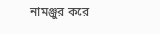নামঞ্জুর করে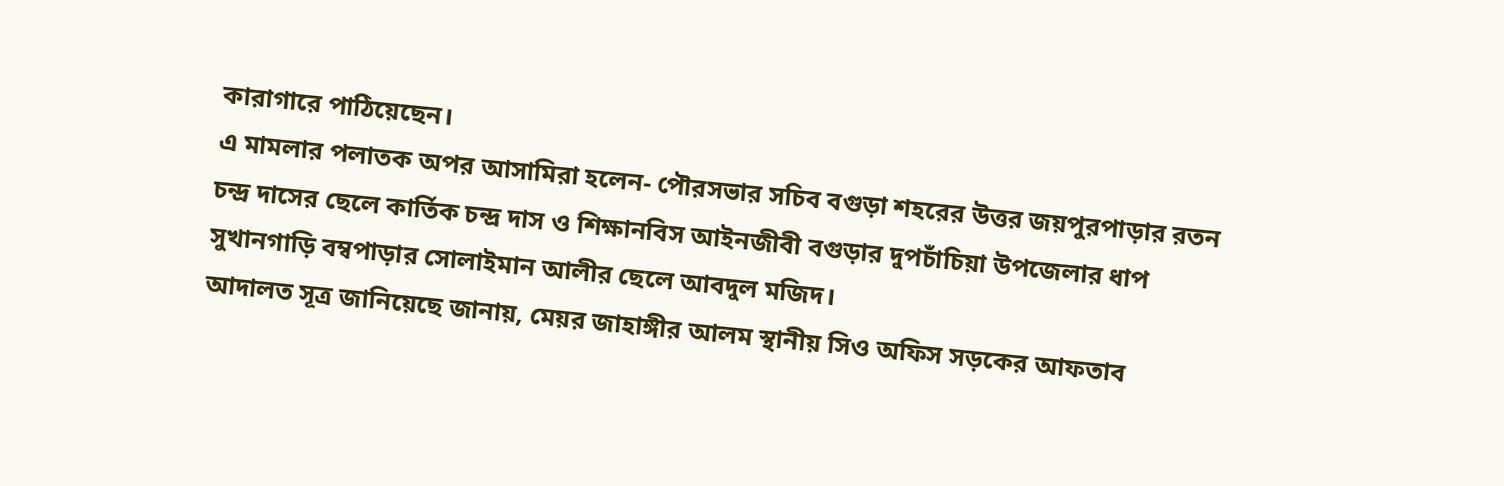কারাগারে পাঠিয়েছেন।
এ মামলার পলাতক অপর আসামিরা হলেন- পৌরসভার সচিব বগুড়া শহরের উত্তর জয়পুরপাড়ার রতন চন্দ্র দাসের ছেলে কার্তিক চন্দ্র দাস ও শিক্ষানবিস আইনজীবী বগুড়ার দুপচাঁচিয়া উপজেলার ধাপ সুখানগাড়ি বম্বপাড়ার সোলাইমান আলীর ছেলে আবদুল মজিদ।
আদালত সূত্র জানিয়েছে জানায়, মেয়র জাহাঙ্গীর আলম স্থানীয় সিও অফিস সড়কের আফতাব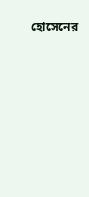হোসেনের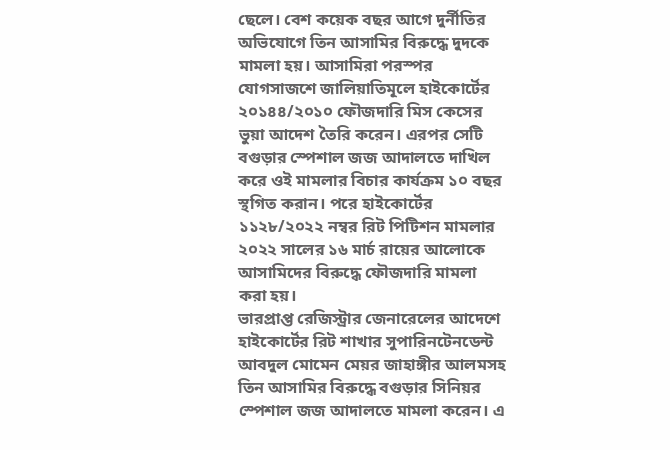ছেলে। বেশ কয়েক বছর আগে দুর্নীতির অভিযোগে তিন আসামির বিরুদ্ধে দুদকে মামলা হয়। আসামিরা পরস্পর যোগসাজশে জালিয়াতিমূলে হাইকোর্টের ২০১৪৪/২০১০ ফৌজদারি মিস কেসের ভুয়া আদেশ তৈরি করেন। এরপর সেটি বগুড়ার স্পেশাল জজ আদালতে দাখিল করে ওই মামলার বিচার কার্যক্রম ১০ বছর স্থগিত করান। পরে হাইকোর্টের ১১২৮/২০২২ নম্বর রিট পিটিশন মামলার ২০২২ সালের ১৬ মার্চ রায়ের আলোকে আসামিদের বিরুদ্ধে ফৌজদারি মামলা করা হয়।
ভারপ্রাপ্ত রেজিস্ট্রার জেনারেলের আদেশে হাইকোর্টের রিট শাখার সুপারিনটেনডেন্ট আবদুল মোমেন মেয়র জাহাঙ্গীর আলমসহ তিন আসামির বিরুদ্ধে বগুড়ার সিনিয়র স্পেশাল জজ আদালতে মামলা করেন। এ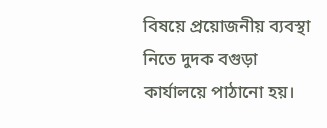বিষয়ে প্রয়োজনীয় ব্যবস্থা নিতে দুদক বগুড়া কার্যালয়ে পাঠানো হয়।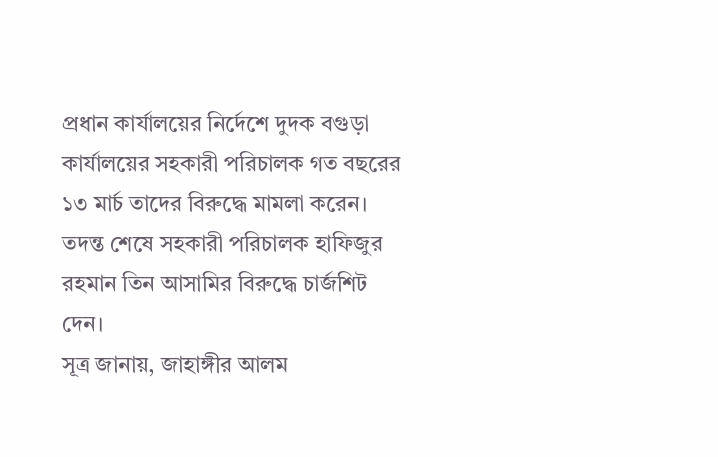প্রধান কার্যালয়ের নির্দেশে দুদক বগুড়া কার্যালয়ের সহকারী পরিচালক গত বছরের ১৩ মার্চ তাদের বিরুদ্ধে মামলা করেন। তদন্ত শেষে সহকারী পরিচালক হাফিজুর রহমান তিন আসামির বিরুদ্ধে চার্জশিট দেন।
সূত্র জানায়, জাহাঙ্গীর আলম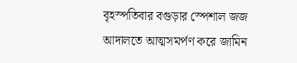বৃহস্পতিবার বগুড়ার স্পেশাল জজ আদালতে আত্মসমর্পণ করে জামিন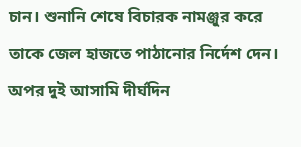চান। শুনানি শেষে বিচারক নামঞ্জুর করে তাকে জেল হাজতে পাঠানোর নির্দেশ দেন। অপর দুই আসামি দীর্ঘদিন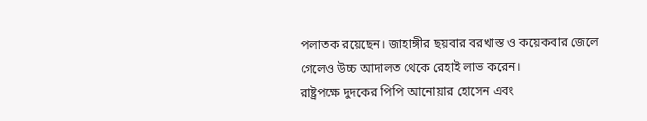পলাতক রয়েছেন। জাহাঙ্গীর ছয়বার বরখাস্ত ও কয়েকবার জেলে গেলেও উচ্চ আদালত থেকে রেহাই লাভ করেন।
রাষ্ট্রপক্ষে দুদকের পিপি আনোয়ার হোসেন এবং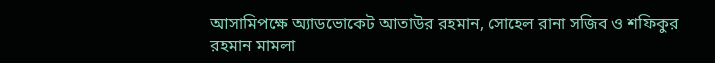আসামিপক্ষে অ্যাডভোকেট আতাউর রহমান, সোহেল রানা সজিব ও শফিকুর রহমান মামলা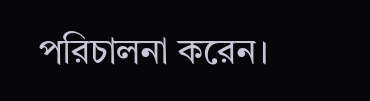পরিচালনা করেন।